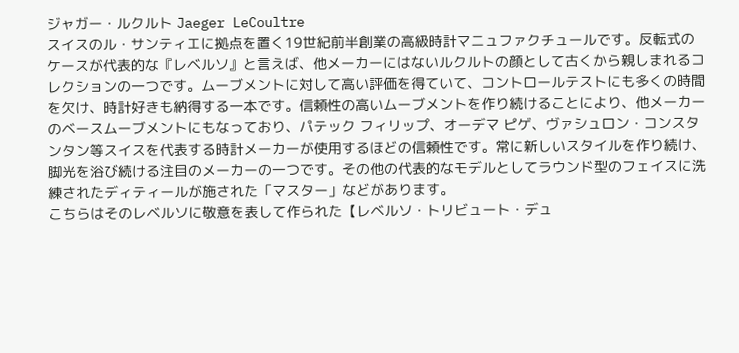ジャガー・ルクルト Jaeger LeCoultre
スイスのル・サンティエに拠点を置く19世紀前半創業の高級時計マニュファクチュールです。反転式のケースが代表的な『レベルソ』と言えば、他メーカーにはないルクルトの顔として古くから親しまれるコレクションの一つです。ムーブメントに対して高い評価を得ていて、コントロールテストにも多くの時間を欠け、時計好きも納得する一本です。信頼性の高いムーブメントを作り続けることにより、他メーカーのベースムーブメントにもなっており、パテック フィリップ、オーデマ ピゲ、ヴァシュロン・コンスタンタン等スイスを代表する時計メーカーが使用するほどの信頼性です。常に新しいスタイルを作り続け、脚光を浴び続ける注目のメーカーの一つです。その他の代表的なモデルとしてラウンド型のフェイスに洗練されたディティールが施された「マスター」などがあります。
こちらはそのレベルソに敬意を表して作られた【レベルソ・トリビュート・デュ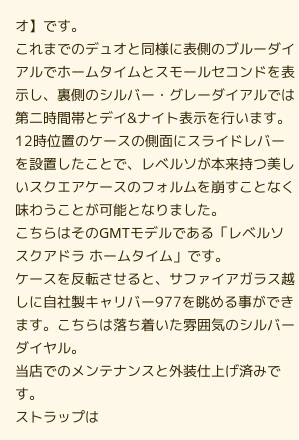オ】です。
これまでのデュオと同様に表側のブルーダイアルでホームタイムとスモールセコンドを表示し、裏側のシルバー・グレーダイアルでは第二時間帯とデイ&ナイト表示を行います。
12時位置のケースの側面にスライドレバーを設置したことで、レベルソが本来持つ美しいスクエアケースのフォルムを崩すことなく味わうことが可能となりました。
こちらはそのGMTモデルである「レベルソ スクアドラ ホームタイム」です。
ケースを反転させると、サファイアガラス越しに自社製キャリバー977を眺める事ができます。こちらは落ち着いた雰囲気のシルバーダイヤル。
当店でのメンテナンスと外装仕上げ済みです。
ストラップは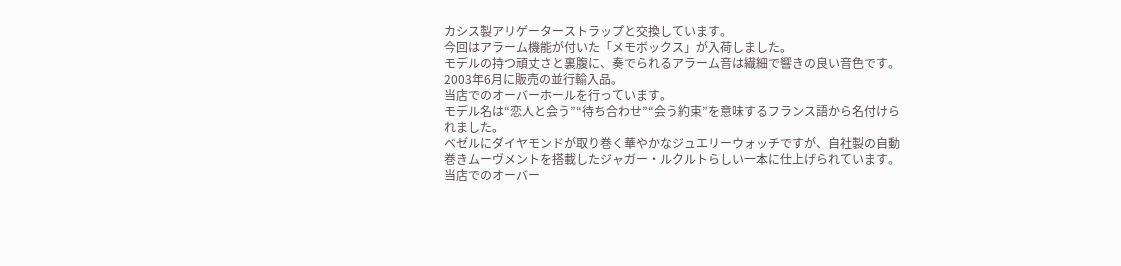カシス製アリゲーターストラップと交換しています。
今回はアラーム機能が付いた「メモボックス」が入荷しました。
モデルの持つ頑丈さと裏腹に、奏でられるアラーム音は繊細で響きの良い音色です。
2003年6月に販売の並行輸入品。
当店でのオーバーホールを行っています。
モデル名は“恋人と会う”“待ち合わせ”“会う約束”を意味するフランス語から名付けられました。
ベゼルにダイヤモンドが取り巻く華やかなジュエリーウォッチですが、自社製の自動巻きムーヴメントを搭載したジャガー・ルクルトらしい一本に仕上げられています。
当店でのオーバー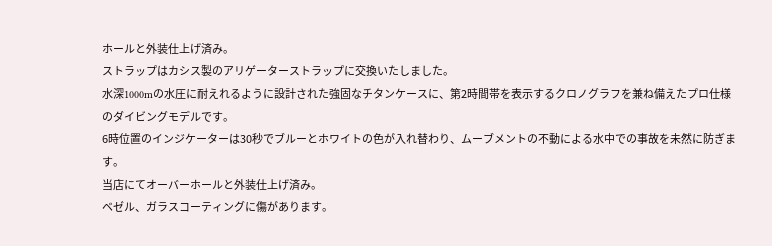ホールと外装仕上げ済み。
ストラップはカシス製のアリゲーターストラップに交換いたしました。
水深1000mの水圧に耐えれるように設計された強固なチタンケースに、第2時間帯を表示するクロノグラフを兼ね備えたプロ仕様のダイビングモデルです。
6時位置のインジケーターは30秒でブルーとホワイトの色が入れ替わり、ムーブメントの不動による水中での事故を未然に防ぎます。
当店にてオーバーホールと外装仕上げ済み。
ベゼル、ガラスコーティングに傷があります。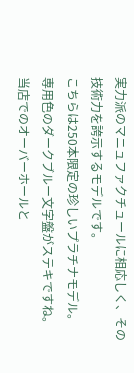実力派のマニュファクチュールに相応しく、その技術力を誇示するモデルです。
こちらは250本限定の珍しいプラチナモデル。
専用色のダークブルー文字盤がステキですね。
当店でのオーバーホールと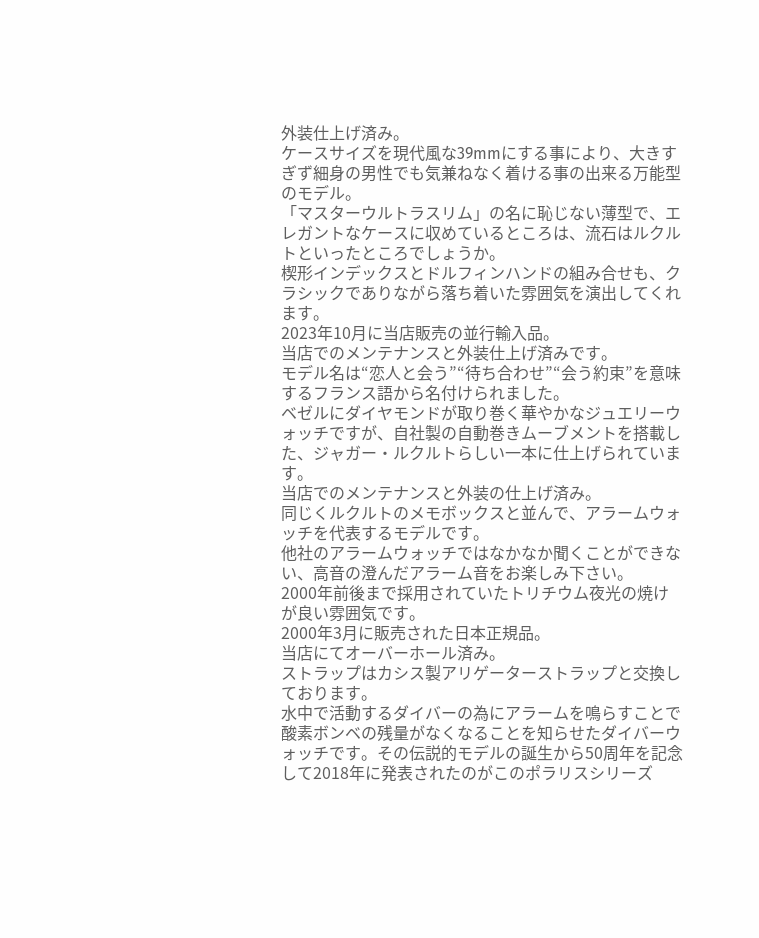外装仕上げ済み。
ケースサイズを現代風な39mmにする事により、大きすぎず細身の男性でも気兼ねなく着ける事の出来る万能型のモデル。
「マスターウルトラスリム」の名に恥じない薄型で、エレガントなケースに収めているところは、流石はルクルトといったところでしょうか。
楔形インデックスとドルフィンハンドの組み合せも、クラシックでありながら落ち着いた雰囲気を演出してくれます。
2023年10月に当店販売の並行輸入品。
当店でのメンテナンスと外装仕上げ済みです。
モデル名は“恋人と会う”“待ち合わせ”“会う約束”を意味するフランス語から名付けられました。
ベゼルにダイヤモンドが取り巻く華やかなジュエリーウォッチですが、自社製の自動巻きムーブメントを搭載した、ジャガー・ルクルトらしい一本に仕上げられています。
当店でのメンテナンスと外装の仕上げ済み。
同じくルクルトのメモボックスと並んで、アラームウォッチを代表するモデルです。
他社のアラームウォッチではなかなか聞くことができない、高音の澄んだアラーム音をお楽しみ下さい。
2000年前後まで採用されていたトリチウム夜光の焼けが良い雰囲気です。
2000年3月に販売された日本正規品。
当店にてオーバーホール済み。
ストラップはカシス製アリゲーターストラップと交換しております。
水中で活動するダイバーの為にアラームを鳴らすことで酸素ボンベの残量がなくなることを知らせたダイバーウォッチです。その伝説的モデルの誕生から50周年を記念して2018年に発表されたのがこのポラリスシリーズ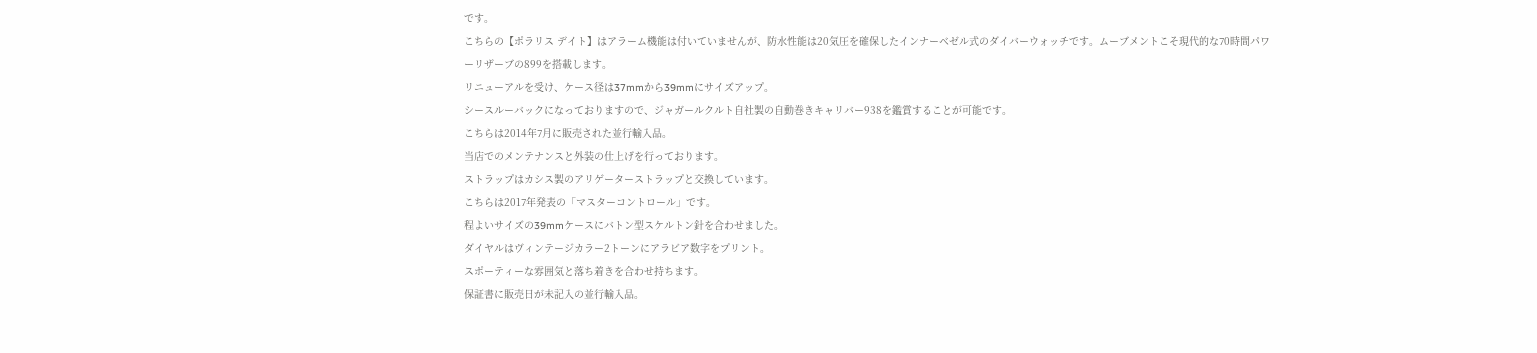です。
こちらの【ポラリス デイト】はアラーム機能は付いていませんが、防水性能は20気圧を確保したインナーベゼル式のダイバーウォッチです。ムーブメントこそ現代的な70時間パワーリザーブの899を搭載します。
リニューアルを受け、ケース径は37mmから39mmにサイズアップ。
シースルーバックになっておりますので、ジャガールクルト自社製の自動巻きキャリバー938を鑑賞することが可能です。
こちらは2014年7月に販売された並行輸入品。
当店でのメンテナンスと外装の仕上げを行っております。
ストラップはカシス製のアリゲーターストラップと交換しています。
こちらは2017年発表の「マスターコントロール」です。
程よいサイズの39mmケースにバトン型スケルトン針を合わせました。
ダイヤルはヴィンテージカラー2トーンにアラビア数字をプリント。
スポーティーな雰囲気と落ち着きを合わせ持ちます。
保証書に販売日が未記入の並行輸入品。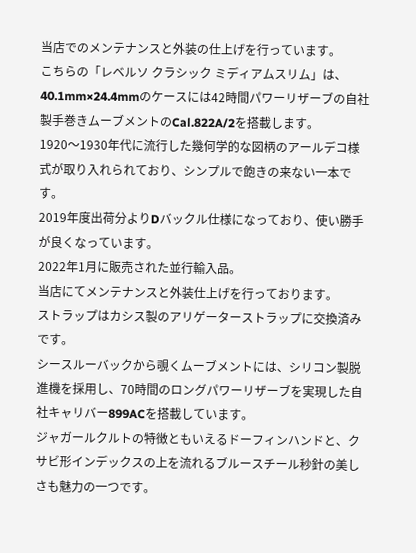当店でのメンテナンスと外装の仕上げを行っています。
こちらの「レベルソ クラシック ミディアムスリム」は、40.1mm×24.4mmのケースには42時間パワーリザーブの自社製手巻きムーブメントのCal.822A/2を搭載します。
1920〜1930年代に流行した幾何学的な図柄のアールデコ様式が取り入れられており、シンプルで飽きの来ない一本です。
2019年度出荷分よりDバックル仕様になっており、使い勝手が良くなっています。
2022年1月に販売された並行輸入品。
当店にてメンテナンスと外装仕上げを行っております。
ストラップはカシス製のアリゲーターストラップに交換済みです。
シースルーバックから覗くムーブメントには、シリコン製脱進機を採用し、70時間のロングパワーリザーブを実現した自社キャリバー899ACを搭載しています。
ジャガールクルトの特徴ともいえるドーフィンハンドと、クサビ形インデックスの上を流れるブルースチール秒針の美しさも魅力の一つです。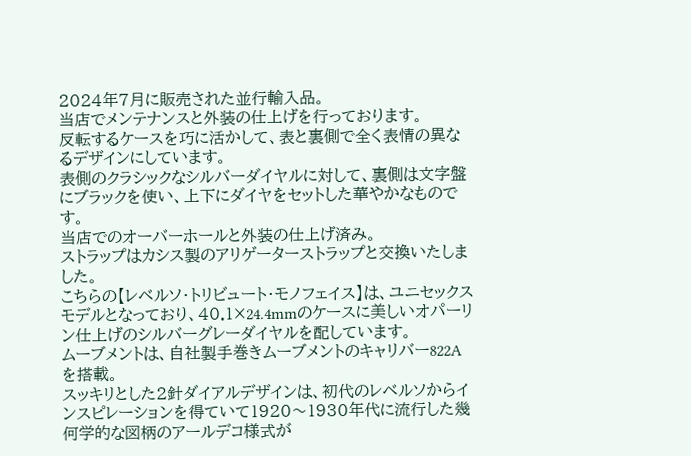2024年7月に販売された並行輸入品。
当店でメンテナンスと外装の仕上げを行っております。
反転するケースを巧に活かして、表と裏側で全く表情の異なるデザインにしています。
表側のクラシックなシルバーダイヤルに対して、裏側は文字盤にブラックを使い、上下にダイヤをセットした華やかなものです。
当店でのオーバーホールと外装の仕上げ済み。
ストラップはカシス製のアリゲーターストラップと交換いたしました。
こちらの【レベルソ・トリビュート・モノフェイス】は、ユニセックスモデルとなっており、40.1×24.4mmのケースに美しいオパーリン仕上げのシルバーグレーダイヤルを配しています。
ムーブメントは、自社製手巻きムーブメントのキャリバー822Aを搭載。
スッキリとした2針ダイアルデザインは、初代のレベルソからインスピレーションを得ていて1920〜1930年代に流行した幾何学的な図柄のアールデコ様式が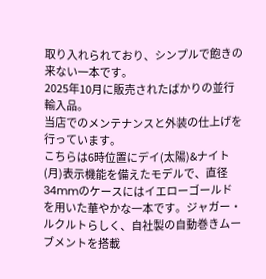取り入れられており、シンプルで飽きの来ない一本です。
2025年10月に販売されたばかりの並行輸入品。
当店でのメンテナンスと外装の仕上げを行っています。
こちらは6時位置にデイ(太陽)&ナイト(月)表示機能を備えたモデルで、直径34mmのケースにはイエローゴールドを用いた華やかな一本です。ジャガー・ルクルトらしく、自社製の自動巻きムーブメントを搭載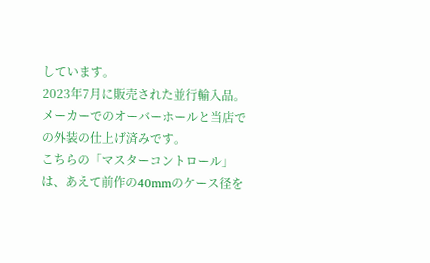しています。
2023年7月に販売された並行輸入品。
メーカーでのオーバーホールと当店での外装の仕上げ済みです。
こちらの「マスターコントロール」は、あえて前作の40mmのケース径を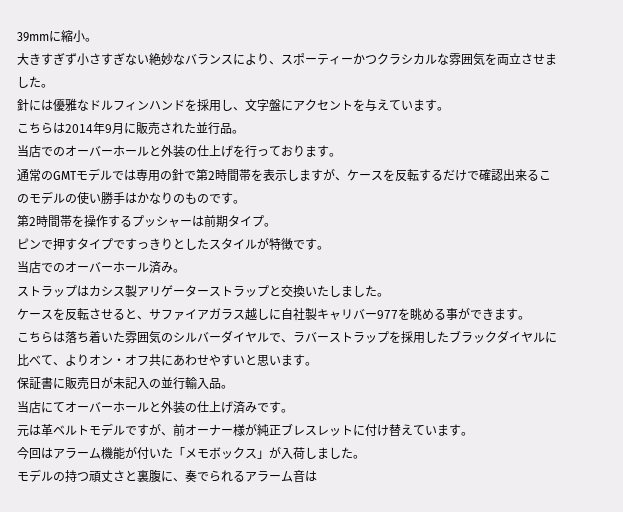39mmに縮小。
大きすぎず小さすぎない絶妙なバランスにより、スポーティーかつクラシカルな雰囲気を両立させました。
針には優雅なドルフィンハンドを採用し、文字盤にアクセントを与えています。
こちらは2014年9月に販売された並行品。
当店でのオーバーホールと外装の仕上げを行っております。
通常のGMTモデルでは専用の針で第2時間帯を表示しますが、ケースを反転するだけで確認出来るこのモデルの使い勝手はかなりのものです。
第2時間帯を操作するプッシャーは前期タイプ。
ピンで押すタイプですっきりとしたスタイルが特徴です。
当店でのオーバーホール済み。
ストラップはカシス製アリゲーターストラップと交換いたしました。
ケースを反転させると、サファイアガラス越しに自社製キャリバー977を眺める事ができます。
こちらは落ち着いた雰囲気のシルバーダイヤルで、ラバーストラップを採用したブラックダイヤルに比べて、よりオン・オフ共にあわせやすいと思います。
保証書に販売日が未記入の並行輸入品。
当店にてオーバーホールと外装の仕上げ済みです。
元は革ベルトモデルですが、前オーナー様が純正ブレスレットに付け替えています。
今回はアラーム機能が付いた「メモボックス」が入荷しました。
モデルの持つ頑丈さと裏腹に、奏でられるアラーム音は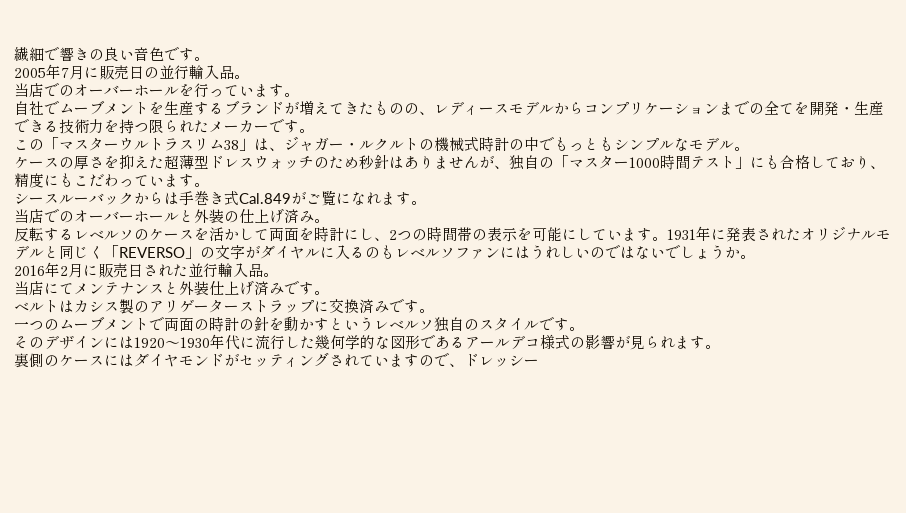繊細で響きの良い音色です。
2005年7月に販売日の並行輸入品。
当店でのオーバーホールを行っています。
自社でムーブメントを生産するブランドが増えてきたものの、レディースモデルからコンプリケーションまでの全てを開発・生産できる技術力を持つ限られたメーカーです。
この「マスターウルトラスリム38」は、ジャガー・ルクルトの機械式時計の中でもっともシンプルなモデル。
ケースの厚さを抑えた超薄型ドレスウォッチのため秒針はありませんが、独自の「マスター1000時間テスト」にも合格しており、精度にもこだわっています。
シースルーバックからは手巻き式Cal.849がご覧になれます。
当店でのオーバーホールと外装の仕上げ済み。
反転するレベルソのケースを活かして両面を時計にし、2つの時間帯の表示を可能にしています。1931年に発表されたオリジナルモデルと同じく「REVERSO」の文字がダイヤルに入るのもレベルソファンにはうれしいのではないでしょうか。
2016年2月に販売日された並行輸入品。
当店にてメンテナンスと外装仕上げ済みです。
ベルトはカシス製のアリゲーターストラップに交換済みです。
一つのムーブメントで両面の時計の針を動かすというレベルソ独自のスタイルです。
そのデザインには1920〜1930年代に流行した幾何学的な図形であるアールデコ様式の影響が見られます。
裏側のケースにはダイヤモンドがセッティングされていますので、ドレッシー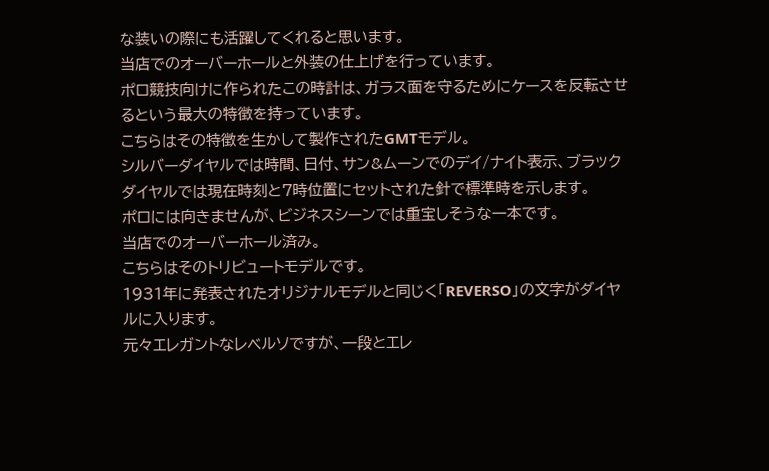な装いの際にも活躍してくれると思います。
当店でのオーバーホールと外装の仕上げを行っています。
ポロ競技向けに作られたこの時計は、ガラス面を守るためにケースを反転させるという最大の特徴を持っています。
こちらはその特徴を生かして製作されたGMTモデル。
シルバーダイヤルでは時間、日付、サン&ムーンでのデイ/ナイト表示、ブラックダイヤルでは現在時刻と7時位置にセットされた針で標準時を示します。
ポロには向きませんが、ビジネスシーンでは重宝しそうな一本です。
当店でのオーバーホール済み。
こちらはそのトリビュートモデルです。
1931年に発表されたオリジナルモデルと同じく「REVERSO」の文字がダイヤルに入ります。
元々エレガントなレベルソですが、一段とエレ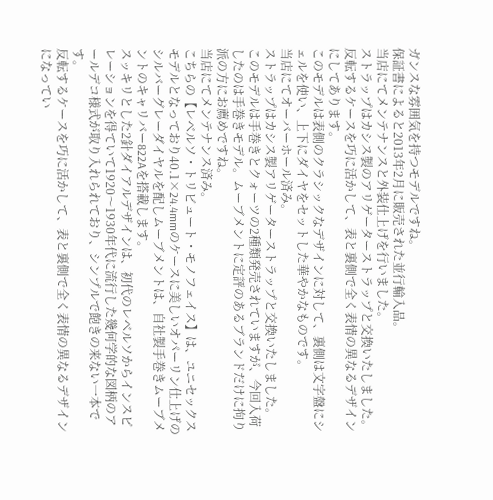ガンスな雰囲気を持つモデルですね。
保証書によると2013年2月に販売された並行輸入品。
当店にてメンテナンスと外装仕上げを行いました。
ストラップはカシス製のアリゲーターストラップと交換いたしました。
反転するケースを巧に活かして、表と裏側で全く表情の異なるデザインにしてあります。
このモデルは表側のクラシックなデザインに対して、裏側は文字盤にシェルを使い、上下にダイヤをセットした華やかなものです。
当店にてオーバーホール済み。
ストラップはカシス製アリゲーターストラップと交換いたしました。
このモデルは手巻きとクォーツの2種類発売されていますが、今回入荷したのは手巻きモデル。ムーブメントに定評のあるブランドだけに拘り派の方にお薦めですね。
当店にてメンテナンス済み。
こちらの【レベルソ・トリビュート・モノフェイス】は、ユニセックスモデルとなっており40.1×24.4mmのケースに美しいオパーリン仕上げのシルバーグレーダイヤルを配しムーブメントは、自社製手巻きムーブメントのキャリバー822Aを搭載します。
スッキリとした2針ダイアルデザインは、初代のレベルソからインスピレーションを得ていて1920〜1930年代に流行した幾何学的な図柄のアールデコ様式が取り入れられており、シンプルで飽きの来ない一本です。
反転するケースを巧に活かして、表と裏側で全く表情の異なるデザインになってい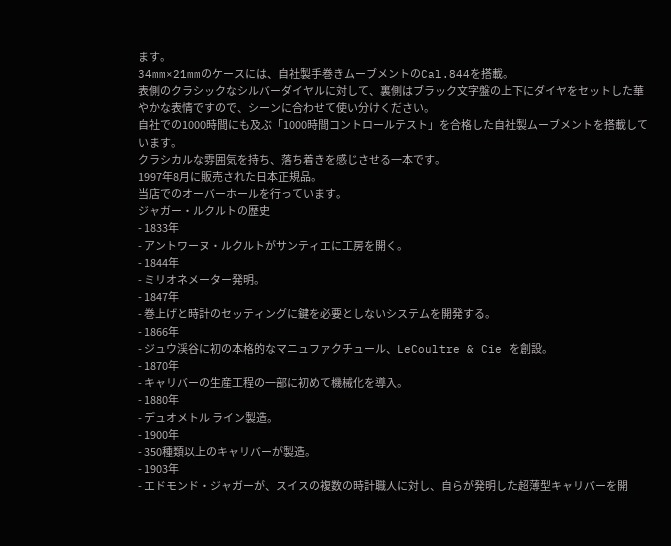ます。
34mm×21mmのケースには、自社製手巻きムーブメントのCal.844を搭載。
表側のクラシックなシルバーダイヤルに対して、裏側はブラック文字盤の上下にダイヤをセットした華やかな表情ですので、シーンに合わせて使い分けください。
自社での1000時間にも及ぶ「1000時間コントロールテスト」を合格した自社製ムーブメントを搭載しています。
クラシカルな雰囲気を持ち、落ち着きを感じさせる一本です。
1997年8月に販売された日本正規品。
当店でのオーバーホールを行っています。
ジャガー・ルクルトの歴史
- 1833年
- アントワーヌ・ルクルトがサンティエに工房を開く。
- 1844年
- ミリオネメーター発明。
- 1847年
- 巻上げと時計のセッティングに鍵を必要としないシステムを開発する。
- 1866年
- ジュウ渓谷に初の本格的なマニュファクチュール、LeCoultre & Cie を創設。
- 1870年
- キャリバーの生産工程の一部に初めて機械化を導入。
- 1880年
- デュオメトル ライン製造。
- 1900年
- 350種類以上のキャリバーが製造。
- 1903年
- エドモンド・ジャガーが、スイスの複数の時計職人に対し、自らが発明した超薄型キャリバーを開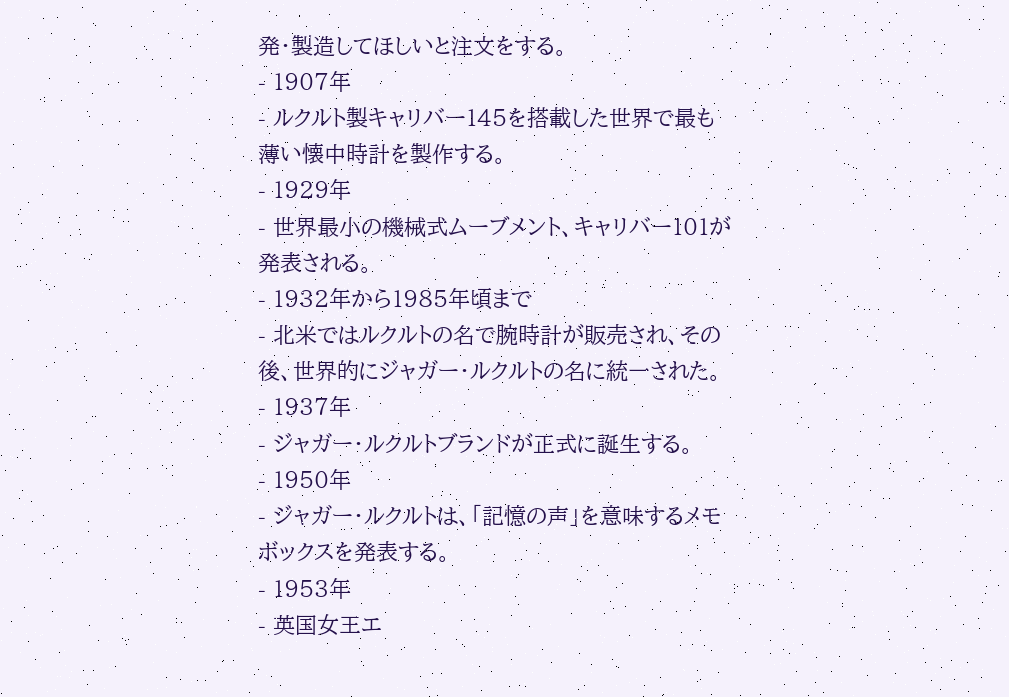発・製造してほしいと注文をする。
- 1907年
- ルクルト製キャリバー145を搭載した世界で最も薄い懐中時計を製作する。
- 1929年
- 世界最小の機械式ムーブメント、キャリバー101が発表される。
- 1932年から1985年頃まで
- 北米ではルクルトの名で腕時計が販売され、その後、世界的にジャガー・ルクルトの名に統一された。
- 1937年
- ジャガー・ルクルトブランドが正式に誕生する。
- 1950年
- ジャガー・ルクルトは、「記憶の声」を意味するメモボックスを発表する。
- 1953年
- 英国女王エ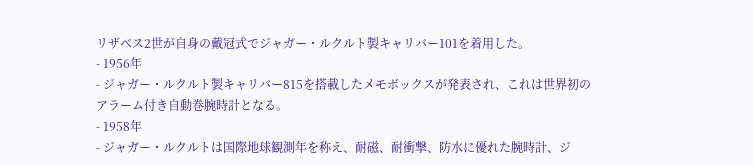リザベス2世が自身の戴冠式でジャガー・ルクルト製キャリバー101を着用した。
- 1956年
- ジャガー・ルクルト製キャリバー815を搭載したメモボックスが発表され、これは世界初のアラーム付き自動巻腕時計となる。
- 1958年
- ジャガー・ルクルトは国際地球観測年を称え、耐磁、耐衝撃、防水に優れた腕時計、ジ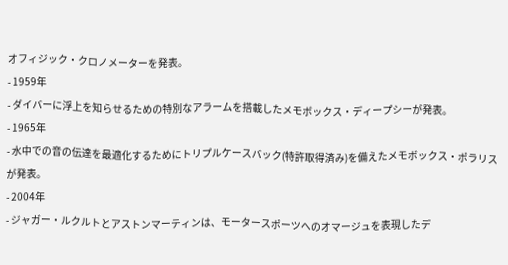オフィジック・クロノメーターを発表。
- 1959年
- ダイバーに浮上を知らせるための特別なアラームを搭載したメモボックス・ディープシーが発表。
- 1965年
- 水中での音の伝達を最適化するためにトリプルケースバック(特許取得済み)を備えたメモボックス・ポラリスが発表。
- 2004年
- ジャガー・ルクルトとアストンマーティンは、モータースポーツへのオマージュを表現したデ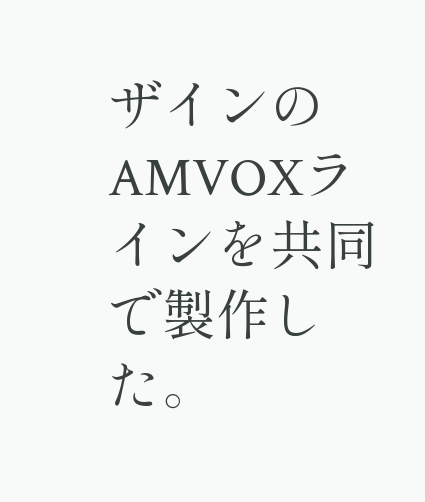ザインのAMVOXラインを共同で製作した。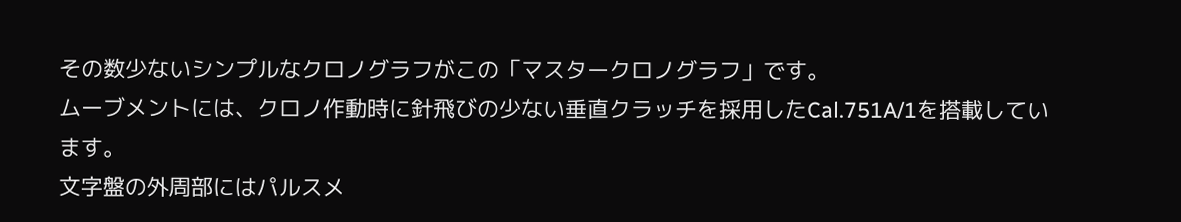その数少ないシンプルなクロノグラフがこの「マスタークロノグラフ」です。
ムーブメントには、クロノ作動時に針飛びの少ない垂直クラッチを採用したCal.751A/1を搭載しています。
文字盤の外周部にはパルスメ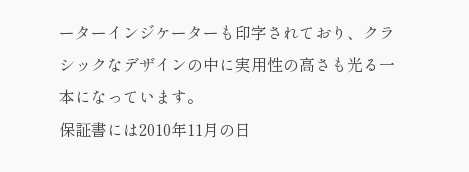ーターインジケーターも印字されており、クラシックなデザインの中に実用性の高さも光る一本になっています。
保証書には2010年11月の日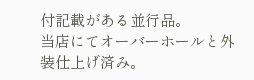付記載がある並行品。
当店にてオーバーホールと外装仕上げ済み。